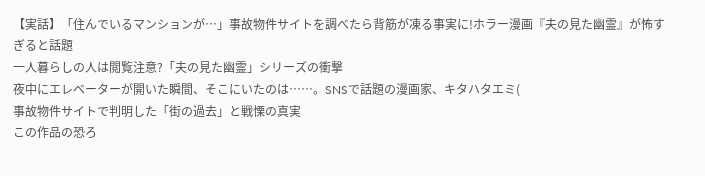【実話】「住んでいるマンションが…」事故物件サイトを調べたら背筋が凍る事実に!ホラー漫画『夫の見た幽霊』が怖すぎると話題
一人暮らしの人は閲覧注意?「夫の見た幽霊」シリーズの衝撃
夜中にエレベーターが開いた瞬間、そこにいたのは……。SNSで話題の漫画家、キタハタエミ(
事故物件サイトで判明した「街の過去」と戦慄の真実
この作品の恐ろ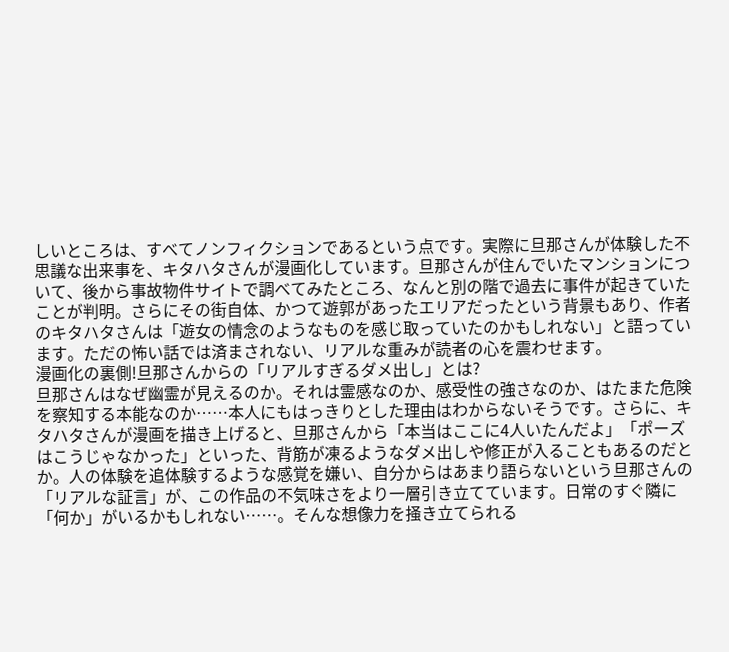しいところは、すべてノンフィクションであるという点です。実際に旦那さんが体験した不思議な出来事を、キタハタさんが漫画化しています。旦那さんが住んでいたマンションについて、後から事故物件サイトで調べてみたところ、なんと別の階で過去に事件が起きていたことが判明。さらにその街自体、かつて遊郭があったエリアだったという背景もあり、作者のキタハタさんは「遊女の情念のようなものを感じ取っていたのかもしれない」と語っています。ただの怖い話では済まされない、リアルな重みが読者の心を震わせます。
漫画化の裏側!旦那さんからの「リアルすぎるダメ出し」とは?
旦那さんはなぜ幽霊が見えるのか。それは霊感なのか、感受性の強さなのか、はたまた危険を察知する本能なのか……本人にもはっきりとした理由はわからないそうです。さらに、キタハタさんが漫画を描き上げると、旦那さんから「本当はここに4人いたんだよ」「ポーズはこうじゃなかった」といった、背筋が凍るようなダメ出しや修正が入ることもあるのだとか。人の体験を追体験するような感覚を嫌い、自分からはあまり語らないという旦那さんの「リアルな証言」が、この作品の不気味さをより一層引き立てています。日常のすぐ隣に「何か」がいるかもしれない……。そんな想像力を掻き立てられる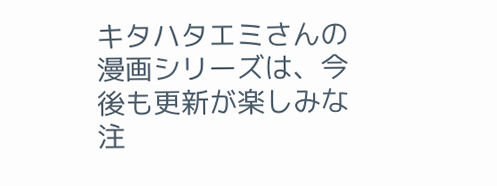キタハタエミさんの漫画シリーズは、今後も更新が楽しみな注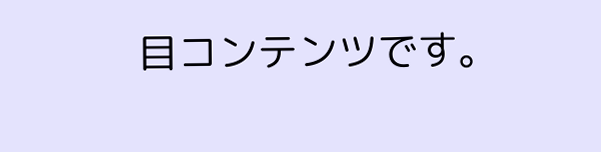目コンテンツです。